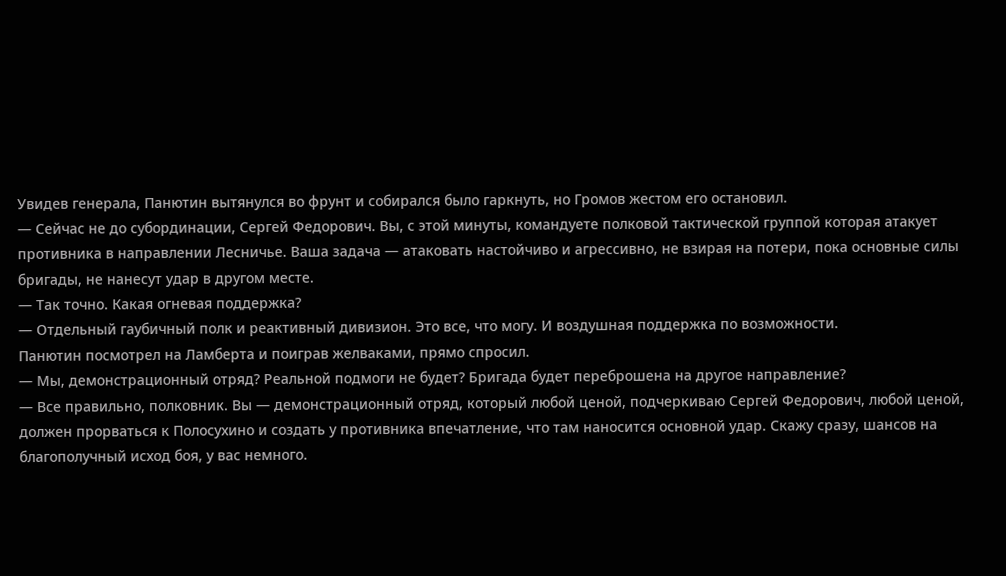Увидев генерала, Панютин вытянулся во фрунт и собирался было гаркнуть, но Громов жестом его остановил.
— Сейчас не до субординации, Сергей Федорович. Вы, с этой минуты, командуете полковой тактической группой которая атакует противника в направлении Лесничье. Ваша задача — атаковать настойчиво и агрессивно, не взирая на потери, пока основные силы бригады, не нанесут удар в другом месте.
— Так точно. Какая огневая поддержка?
— Отдельный гаубичный полк и реактивный дивизион. Это все, что могу. И воздушная поддержка по возможности.
Панютин посмотрел на Ламберта и поиграв желваками, прямо спросил.
— Мы, демонстрационный отряд? Реальной подмоги не будет? Бригада будет переброшена на другое направление?
— Все правильно, полковник. Вы — демонстрационный отряд, который любой ценой, подчеркиваю Сергей Федорович, любой ценой, должен прорваться к Полосухино и создать у противника впечатление, что там наносится основной удар. Скажу сразу, шансов на благополучный исход боя, у вас немного.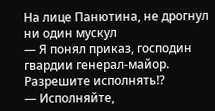На лице Панютина, не дрогнул ни один мускул
— Я понял приказ, господин гвардии генерал-майор. Разрешите исполнять⁉
— Исполняйте,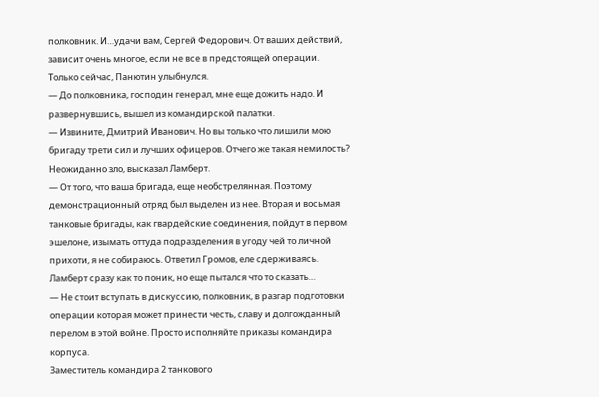полковник. И…удачи вам, Сергей Федорович. От ваших действий, зависит очень многое, если не все в предстоящей операции.
Только сейчас, Панютин улыбнулся.
— До полковника, господин генерал, мне еще дожить надо. И развернувшись, вышел из командирской палатки.
— Извините, Дмитрий Иванович. Но вы только что лишили мою бригаду трети сил и лучших офицеров. Отчего же такая немилость? Неожиданно зло, высказал Ламберт.
— От того, что ваша бригада, еще необстрелянная. Поэтому демонстрационный отряд был выделен из нее. Вторая и восьмая танковые бригады, как гвардейские соединения, пойдут в первом эшелоне, изымать оттуда подразделения в угоду чей то личной прихоти, я не собираюсь. Ответил Громов, еле сдерживаясь.
Ламберт сразу как то поник, но еще пытался что то сказать…
— Не стоит вступать в дискуссию, полковник, в разгар подготовки операции которая может принести честь, славу и долгожданный перелом в этой войне. Просто исполняйте приказы командира корпуса.
Заместитель командира 2 танкового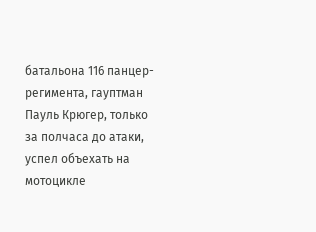батальона 116 панцер-регимента, гауптман Пауль Крюгер, только за полчаса до атаки, успел объехать на мотоцикле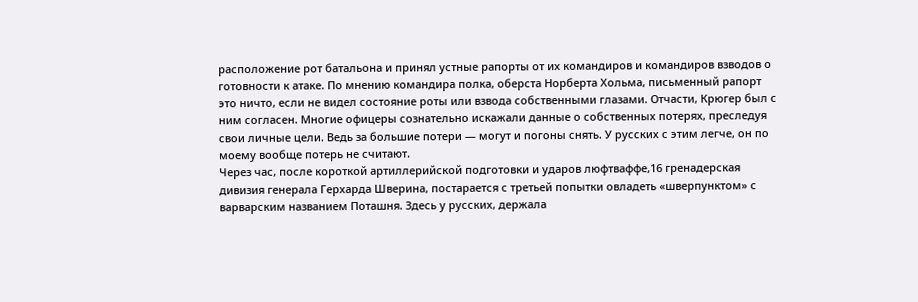расположение рот батальона и принял устные рапорты от их командиров и командиров взводов о готовности к атаке. По мнению командира полка, оберста Норберта Хольма, письменный рапорт это ничто, если не видел состояние роты или взвода собственными глазами. Отчасти, Крюгер был с ним согласен. Многие офицеры сознательно искажали данные о собственных потерях, преследуя свои личные цели. Ведь за большие потери — могут и погоны снять. У русских с этим легче, он по моему вообще потерь не считают.
Через час, после короткой артиллерийской подготовки и ударов люфтваффе,16 гренадерская дивизия генерала Герхарда Шверина, постарается с третьей попытки овладеть «шверпунктом» с варварским названием Поташня. Здесь у русских, держала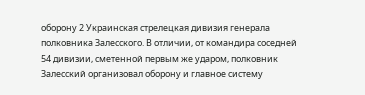оборону 2 Украинская стрелецкая дивизия генерала полковника Залесского. В отличии, от командира соседней 54 дивизии, сметенной первым же ударом, полковник Залесский организовал оборону и главное систему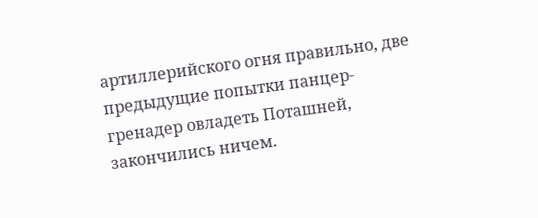артиллерийского огня правильно, две предыдущие попытки панцер-гренадер овладеть Поташней, закончились ничем.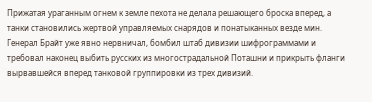Прижатая ураганным огнем к земле пехота не делала решающего броска вперед, а танки становились жертвой управляемых снарядов и понатыканных везде мин.
Генерал Брайт уже явно нервничал, бомбил штаб дивизии шифрограммами и требовал наконец выбить русских из многострадальной Поташни и прикрыть фланги вырвавшейся вперед танковой группировки из трех дивизий.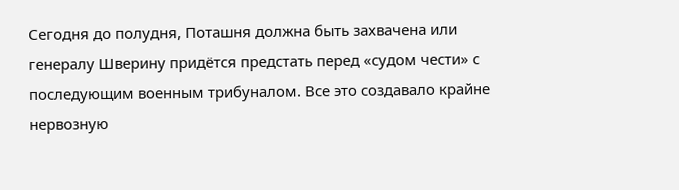Сегодня до полудня, Поташня должна быть захвачена или генералу Шверину придётся предстать перед «судом чести» с последующим военным трибуналом. Все это создавало крайне нервозную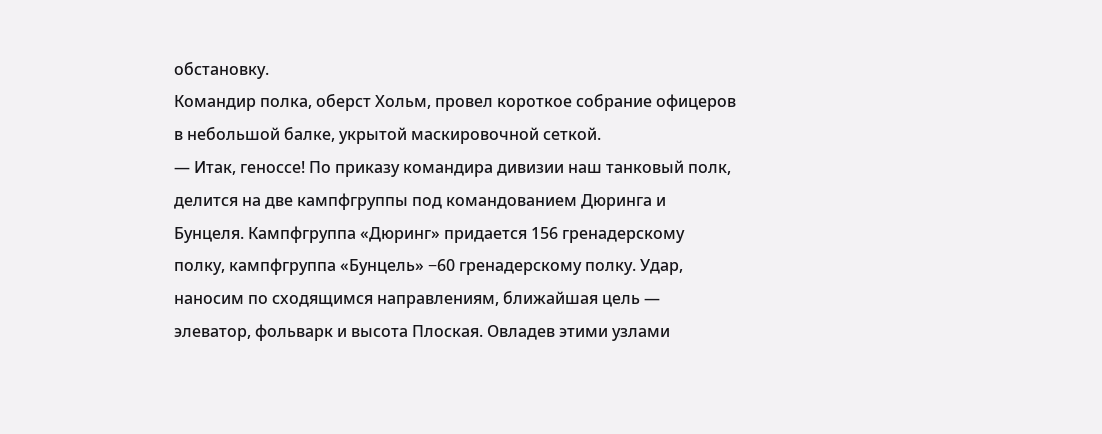обстановку.
Командир полка, оберст Хольм, провел короткое собрание офицеров в небольшой балке, укрытой маскировочной сеткой.
— Итак, геноссе! По приказу командира дивизии наш танковый полк, делится на две кампфгруппы под командованием Дюринга и Бунцеля. Кампфгруппа «Дюринг» придается 156 гренадерскому полку, кампфгруппа «Бунцель» −60 гренадерскому полку. Удар, наносим по сходящимся направлениям, ближайшая цель — элеватор, фольварк и высота Плоская. Овладев этими узлами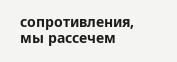сопротивления, мы рассечем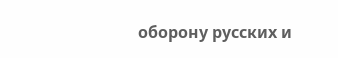оборону русских и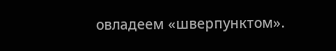овладеем «шверпунктом».